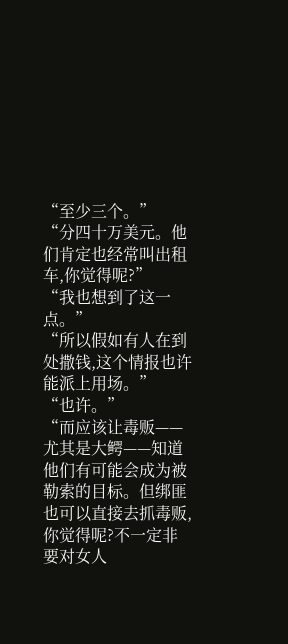“至少三个。”
“分四十万美元。他们肯定也经常叫出租车,你觉得呢?”
“我也想到了这一点。”
“所以假如有人在到处撒钱,这个情报也许能派上用场。”
“也许。”
“而应该让毒贩——尤其是大鳄——知道他们有可能会成为被勒索的目标。但绑匪也可以直接去抓毒贩,你觉得呢?不一定非要对女人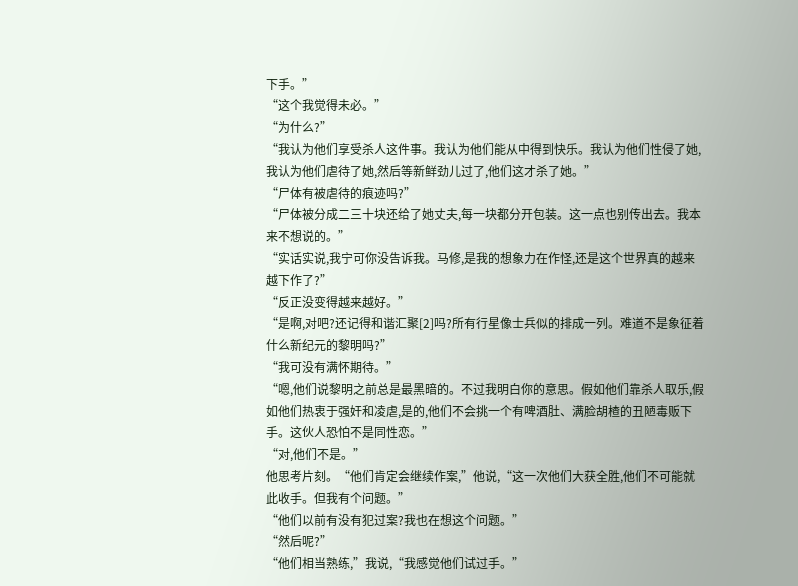下手。”
“这个我觉得未必。”
“为什么?”
“我认为他们享受杀人这件事。我认为他们能从中得到快乐。我认为他们性侵了她,我认为他们虐待了她,然后等新鲜劲儿过了,他们这才杀了她。”
“尸体有被虐待的痕迹吗?”
“尸体被分成二三十块还给了她丈夫,每一块都分开包装。这一点也别传出去。我本来不想说的。”
“实话实说,我宁可你没告诉我。马修,是我的想象力在作怪,还是这个世界真的越来越下作了?”
“反正没变得越来越好。”
“是啊,对吧?还记得和谐汇聚[2]吗?所有行星像士兵似的排成一列。难道不是象征着什么新纪元的黎明吗?”
“我可没有满怀期待。”
“嗯,他们说黎明之前总是最黑暗的。不过我明白你的意思。假如他们靠杀人取乐,假如他们热衷于强奸和凌虐,是的,他们不会挑一个有啤酒肚、满脸胡楂的丑陋毒贩下手。这伙人恐怕不是同性恋。”
“对,他们不是。”
他思考片刻。“他们肯定会继续作案,”他说,“这一次他们大获全胜,他们不可能就此收手。但我有个问题。”
“他们以前有没有犯过案?我也在想这个问题。”
“然后呢?”
“他们相当熟练,”我说,“我感觉他们试过手。”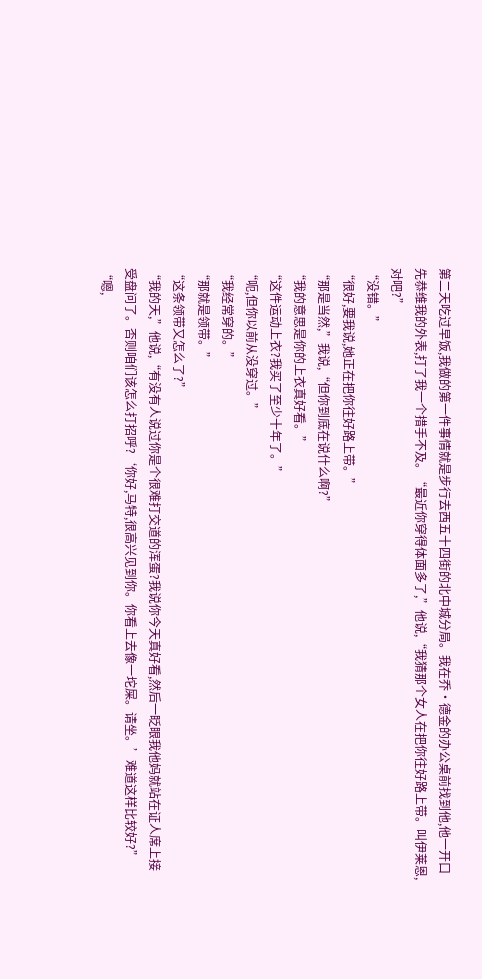第二天吃过早饭,我做的第一件事情就是步行去西五十四街的北中城分局。我在乔·德金的办公桌前找到他,他一开口先恭维我的外表,打了我一个措手不及。“最近你穿得体面多了,”他说,“我猜那个女人在把你往好路上带。叫伊莱恩,对吧?”
“没错。”
“很好,要我说,她正在把你往好路上带。”
“那是当然,”我说,“但你到底在说什么啊?”
“我的意思是你的上衣真好看。”
“这件运动上衣?我买了至少十年了。”
“呃,但你以前从没穿过。”
“我经常穿的。”
“那就是领带。”
“这条领带又怎么了?”
“我的天,”他说,“有没有人说过你是个很难打交道的浑蛋?我说你今天真好看,然后一眨眼我他妈就站在证人席上接受盘问了。否则咱们该怎么打招呼?‘你好,马特,很高兴见到你。你看上去像一坨屎。请坐。’难道这样比较好?”
“嗯,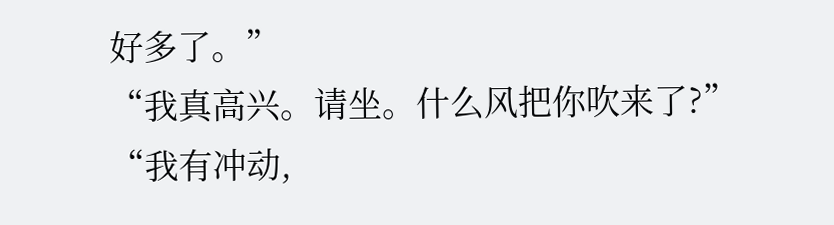好多了。”
“我真高兴。请坐。什么风把你吹来了?”
“我有冲动,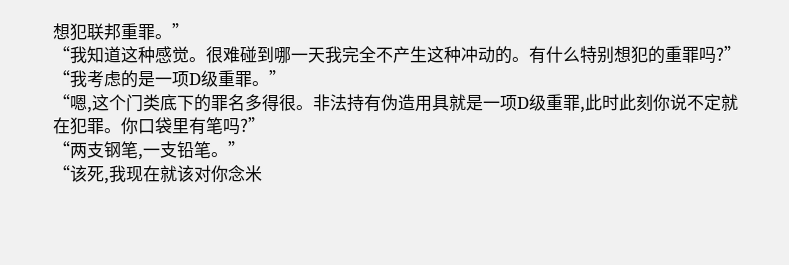想犯联邦重罪。”
“我知道这种感觉。很难碰到哪一天我完全不产生这种冲动的。有什么特别想犯的重罪吗?”
“我考虑的是一项D级重罪。”
“嗯,这个门类底下的罪名多得很。非法持有伪造用具就是一项D级重罪,此时此刻你说不定就在犯罪。你口袋里有笔吗?”
“两支钢笔,一支铅笔。”
“该死,我现在就该对你念米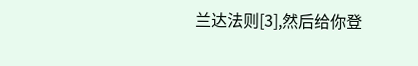兰达法则[3],然后给你登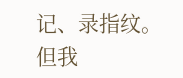记、录指纹。但我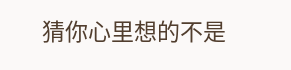猜你心里想的不是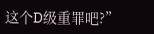这个D级重罪吧?”